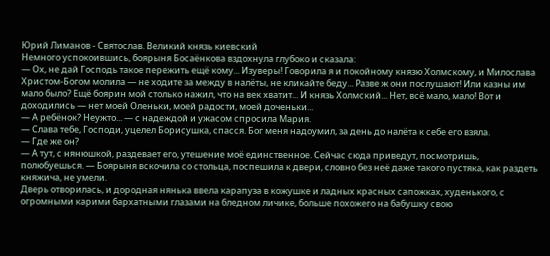Юрий Лиманов - Святослав. Великий князь киевский
Немного успокоившись, боярыня Босаёнкова вздохнула глубоко и сказала:
— Ох, не дай Господь такое пережить ещё кому... Изуверы! Говорила я и покойному князю Холмскому, и Милослава Христом-Богом молила — не ходите за между в налёты, не кликайте беду... Разве ж они послушают! Или казны им мало было? Ещё боярин мой столько нажил, что на век хватит... И князь Холмский... Нет, всё мало, мало! Вот и доходились — нет моей Оленьки, моей радости, моей доченьки...
— А ребёнок? Неужто... — с надеждой и ужасом спросила Мария.
— Слава тебе, Господи, уцелел Борисушка, спасся. Бог меня надоумил, за день до налёта к себе его взяла.
— Где же он?
— А тут, с нянюшкой, раздевает его, утешение моё единственное. Сейчас сюда приведут, посмотришь, полюбуешься. — Боярыня вскочила со стольца, поспешила к двери, словно без неё даже такого пустяка, как раздеть княжича, не умели.
Дверь отворилась, и дородная нянька ввела карапуза в кожушке и ладных красных сапожках, худенького, с огромными карими бархатными глазами на бледном личике, больше похожего на бабушку свою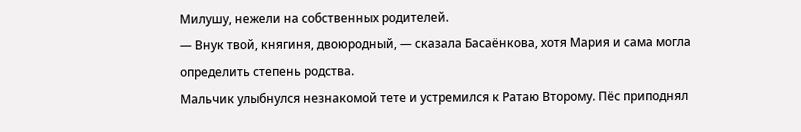Милушу, нежели на собственных родителей.
— Внук твой, княгиня, двоюродный, — сказала Басаёнкова, хотя Мария и сама могла определить степень родства.
Мальчик улыбнулся незнакомой тете и устремился к Ратаю Второму. Пёс приподнял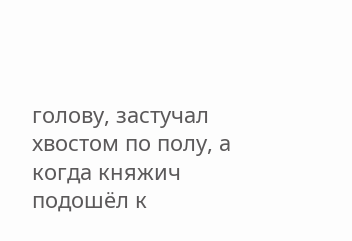голову, застучал хвостом по полу, а когда княжич подошёл к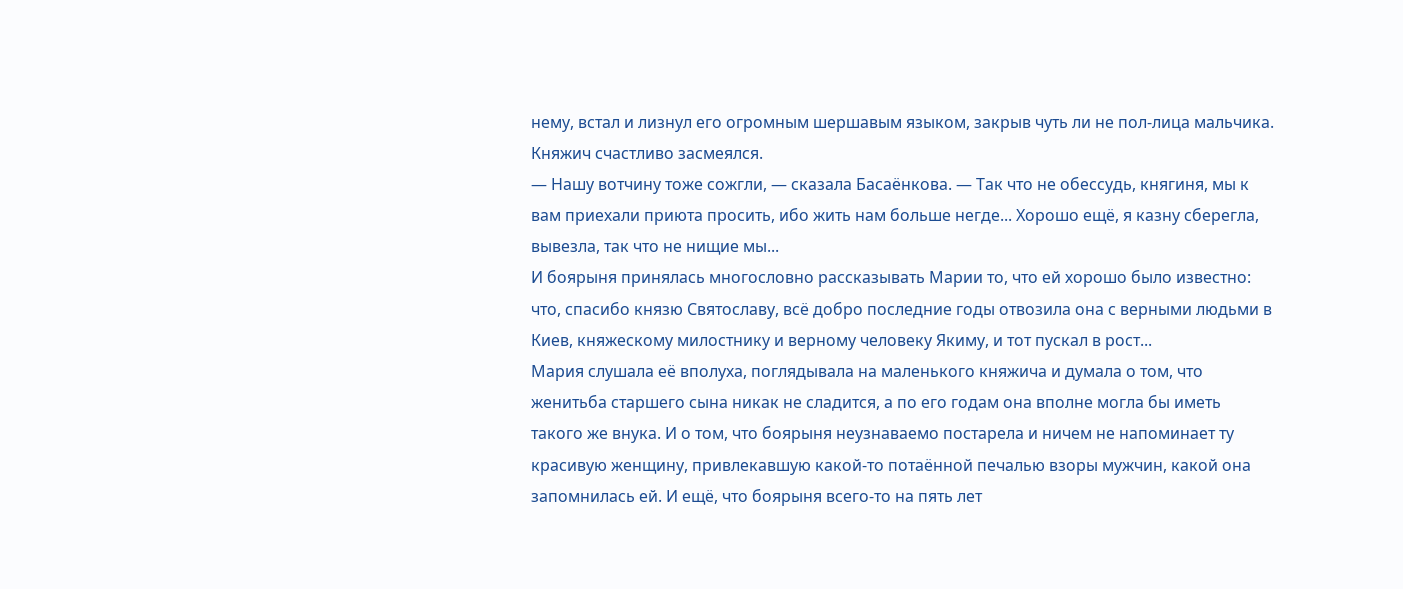нему, встал и лизнул его огромным шершавым языком, закрыв чуть ли не пол-лица мальчика. Княжич счастливо засмеялся.
— Нашу вотчину тоже сожгли, — сказала Басаёнкова. — Так что не обессудь, княгиня, мы к вам приехали приюта просить, ибо жить нам больше негде... Хорошо ещё, я казну сберегла, вывезла, так что не нищие мы...
И боярыня принялась многословно рассказывать Марии то, что ей хорошо было известно: что, спасибо князю Святославу, всё добро последние годы отвозила она с верными людьми в Киев, княжескому милостнику и верному человеку Якиму, и тот пускал в рост...
Мария слушала её вполуха, поглядывала на маленького княжича и думала о том, что женитьба старшего сына никак не сладится, а по его годам она вполне могла бы иметь такого же внука. И о том, что боярыня неузнаваемо постарела и ничем не напоминает ту красивую женщину, привлекавшую какой-то потаённой печалью взоры мужчин, какой она запомнилась ей. И ещё, что боярыня всего-то на пять лет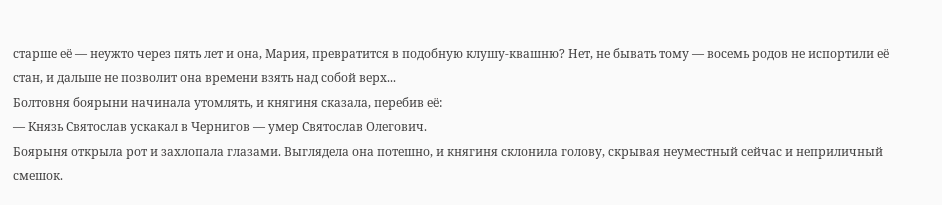старше её — неужто через пять лет и она, Мария, превратится в подобную клушу-квашню? Нет, не бывать тому — восемь родов не испортили её стан, и дальше не позволит она времени взять над собой верх...
Болтовня боярыни начинала утомлять, и княгиня сказала, перебив её:
— Князь Святослав ускакал в Чернигов — умер Святослав Олегович.
Боярыня открыла рот и захлопала глазами. Выглядела она потешно, и княгиня склонила голову, скрывая неуместный сейчас и неприличный смешок.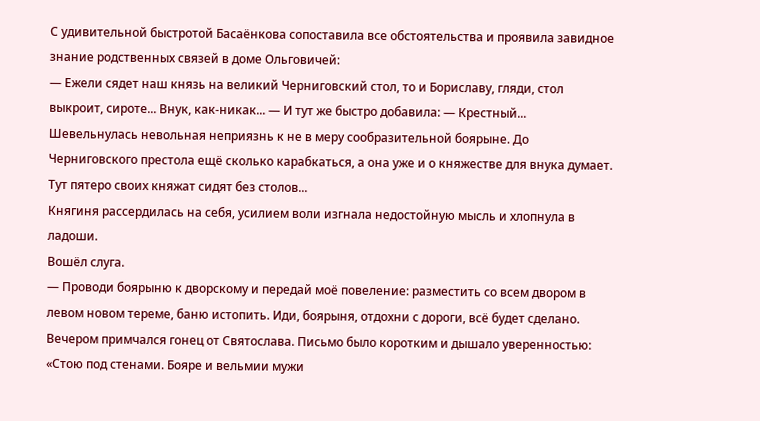С удивительной быстротой Басаёнкова сопоставила все обстоятельства и проявила завидное знание родственных связей в доме Ольговичей:
— Ежели сядет наш князь на великий Черниговский стол, то и Бориславу, гляди, стол выкроит, сироте... Внук, как-никак... — И тут же быстро добавила: — Крестный...
Шевельнулась невольная неприязнь к не в меру сообразительной боярыне. До Черниговского престола ещё сколько карабкаться, а она уже и о княжестве для внука думает. Тут пятеро своих княжат сидят без столов...
Княгиня рассердилась на себя, усилием воли изгнала недостойную мысль и хлопнула в ладоши.
Вошёл слуга.
— Проводи боярыню к дворскому и передай моё повеление: разместить со всем двором в левом новом тереме, баню истопить. Иди, боярыня, отдохни с дороги, всё будет сделано.
Вечером примчался гонец от Святослава. Письмо было коротким и дышало уверенностью:
«Стою под стенами. Бояре и вельмии мужи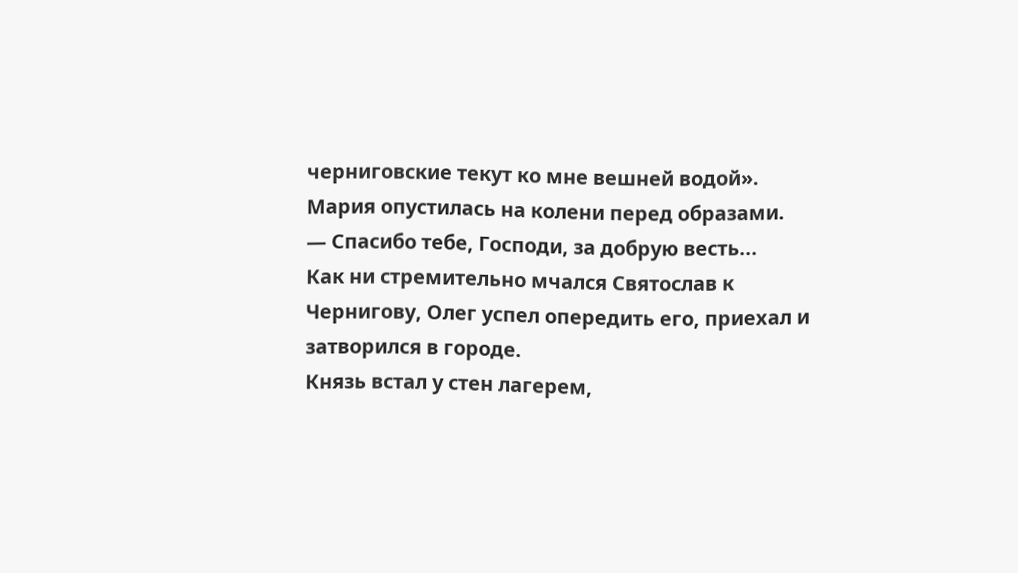черниговские текут ко мне вешней водой».
Мария опустилась на колени перед образами.
— Спасибо тебе, Господи, за добрую весть...
Как ни стремительно мчался Святослав к Чернигову, Олег успел опередить его, приехал и затворился в городе.
Князь встал у стен лагерем,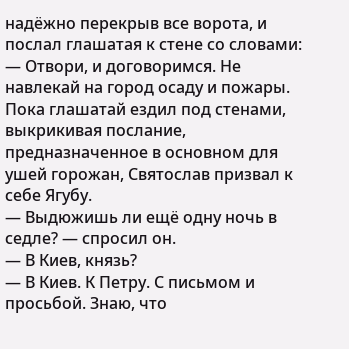надёжно перекрыв все ворота, и послал глашатая к стене со словами:
— Отвори, и договоримся. Не навлекай на город осаду и пожары.
Пока глашатай ездил под стенами, выкрикивая послание, предназначенное в основном для ушей горожан, Святослав призвал к себе Ягубу.
— Выдюжишь ли ещё одну ночь в седле? — спросил он.
— В Киев, князь?
— В Киев. К Петру. С письмом и просьбой. Знаю, что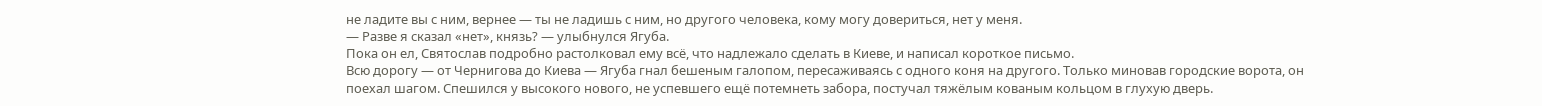не ладите вы с ним, вернее — ты не ладишь с ним, но другого человека, кому могу довериться, нет у меня.
— Разве я сказал «нет», князь? — улыбнулся Ягуба.
Пока он ел, Святослав подробно растолковал ему всё, что надлежало сделать в Киеве, и написал короткое письмо.
Всю дорогу — от Чернигова до Киева — Ягуба гнал бешеным галопом, пересаживаясь с одного коня на другого. Только миновав городские ворота, он поехал шагом. Спешился у высокого нового, не успевшего ещё потемнеть забора, постучал тяжёлым кованым кольцом в глухую дверь.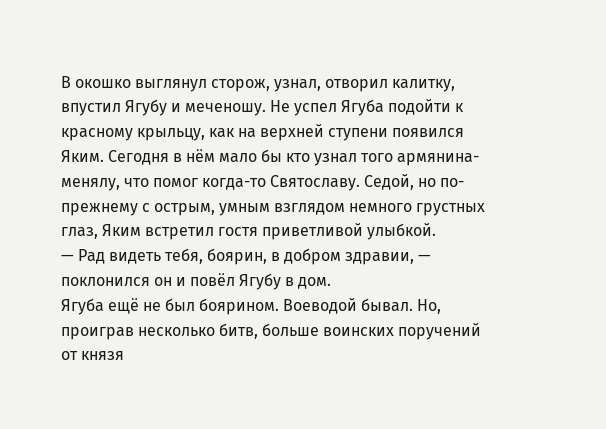В окошко выглянул сторож, узнал, отворил калитку, впустил Ягубу и меченошу. Не успел Ягуба подойти к красному крыльцу, как на верхней ступени появился Яким. Сегодня в нём мало бы кто узнал того армянина-менялу, что помог когда-то Святославу. Седой, но по-прежнему с острым, умным взглядом немного грустных глаз, Яким встретил гостя приветливой улыбкой.
— Рад видеть тебя, боярин, в добром здравии, — поклонился он и повёл Ягубу в дом.
Ягуба ещё не был боярином. Воеводой бывал. Но, проиграв несколько битв, больше воинских поручений от князя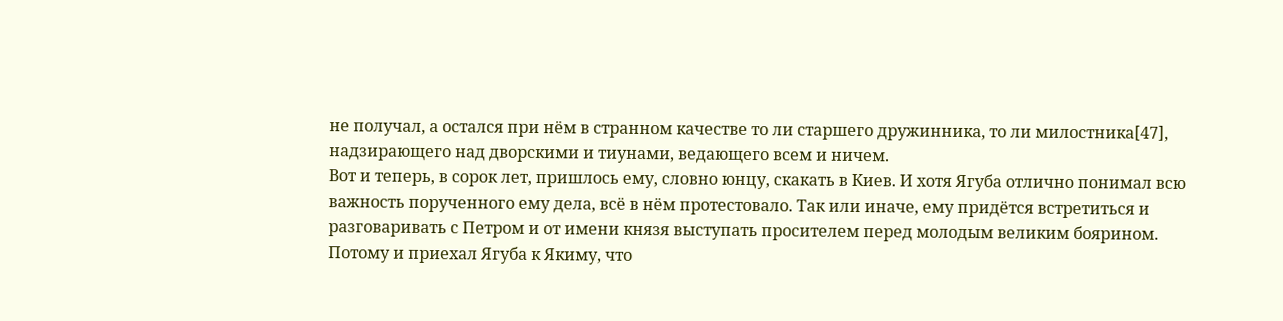не получал, а остался при нём в странном качестве то ли старшего дружинника, то ли милостника[47], надзирающего над дворскими и тиунами, ведающего всем и ничем.
Вот и теперь, в сорок лет, пришлось ему, словно юнцу, скакать в Киев. И хотя Ягуба отлично понимал всю важность порученного ему дела, всё в нём протестовало. Так или иначе, ему придётся встретиться и разговаривать с Петром и от имени князя выступать просителем перед молодым великим боярином. Потому и приехал Ягуба к Якиму, что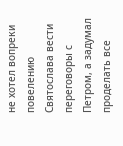не хотел вопреки повелению Святослава вести переговоры с Петром, а задумал проделать все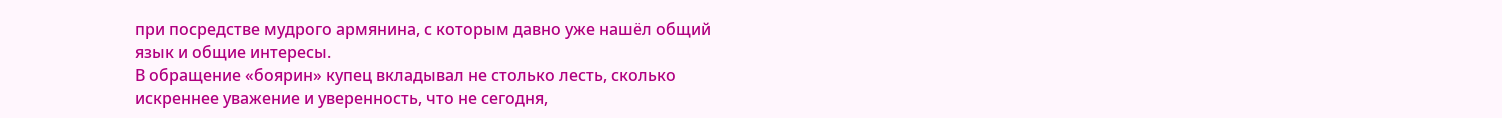при посредстве мудрого армянина, с которым давно уже нашёл общий язык и общие интересы.
В обращение «боярин» купец вкладывал не столько лесть, сколько искреннее уважение и уверенность, что не сегодня,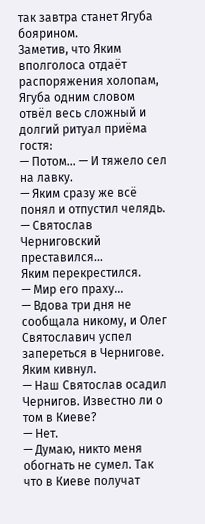так завтра станет Ягуба боярином.
Заметив, что Яким вполголоса отдаёт распоряжения холопам, Ягуба одним словом отвёл весь сложный и долгий ритуал приёма гостя:
— Потом... — И тяжело сел на лавку.
— Яким сразу же всё понял и отпустил челядь.
— Святослав Черниговский преставился...
Яким перекрестился.
— Мир его праху...
— Вдова три дня не сообщала никому, и Олег Святославич успел запереться в Чернигове.
Яким кивнул.
— Наш Святослав осадил Чернигов. Известно ли о том в Киеве?
— Нет.
— Думаю, никто меня обогнать не сумел. Так что в Киеве получат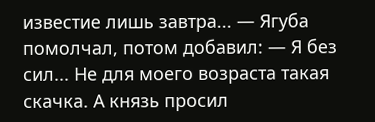известие лишь завтра... — Ягуба помолчал, потом добавил: — Я без сил... Не для моего возраста такая скачка. А князь просил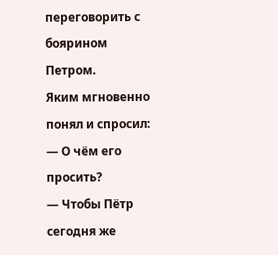переговорить с боярином Петром.
Яким мгновенно понял и спросил:
— О чём его просить?
— Чтобы Пётр сегодня же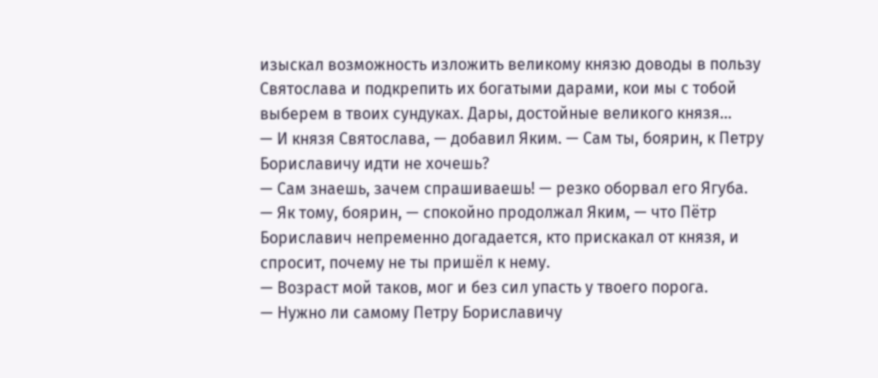изыскал возможность изложить великому князю доводы в пользу Святослава и подкрепить их богатыми дарами, кои мы с тобой выберем в твоих сундуках. Дары, достойные великого князя...
— И князя Святослава, — добавил Яким. — Сам ты, боярин, к Петру Бориславичу идти не хочешь?
— Сам знаешь, зачем спрашиваешь! — резко оборвал его Ягуба.
— Як тому, боярин, — спокойно продолжал Яким, — что Пётр Бориславич непременно догадается, кто прискакал от князя, и спросит, почему не ты пришёл к нему.
— Возраст мой таков, мог и без сил упасть у твоего порога.
— Нужно ли самому Петру Бориславичу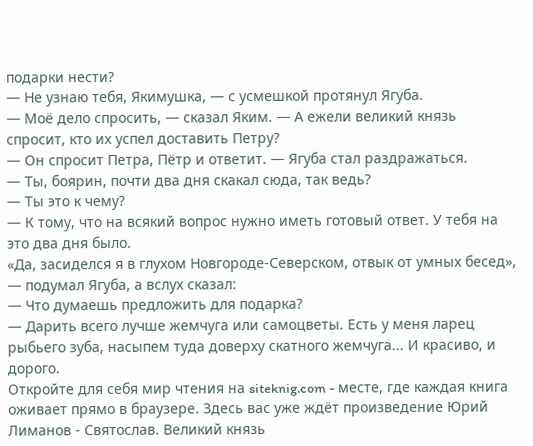подарки нести?
— Не узнаю тебя, Якимушка, — с усмешкой протянул Ягуба.
— Моё дело спросить, — сказал Яким. — А ежели великий князь спросит, кто их успел доставить Петру?
— Он спросит Петра, Пётр и ответит. — Ягуба стал раздражаться.
— Ты, боярин, почти два дня скакал сюда, так ведь?
— Ты это к чему?
— К тому, что на всякий вопрос нужно иметь готовый ответ. У тебя на это два дня было.
«Да, засиделся я в глухом Новгороде-Северском, отвык от умных бесед», — подумал Ягуба, а вслух сказал:
— Что думаешь предложить для подарка?
— Дарить всего лучше жемчуга или самоцветы. Есть у меня ларец рыбьего зуба, насыпем туда доверху скатного жемчуга... И красиво, и дорого.
Откройте для себя мир чтения на siteknig.com - месте, где каждая книга оживает прямо в браузере. Здесь вас уже ждёт произведение Юрий Лиманов - Святослав. Великий князь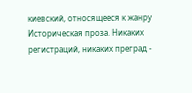киевский, относящееся к жанру Историческая проза. Никаких регистраций, никаких преград -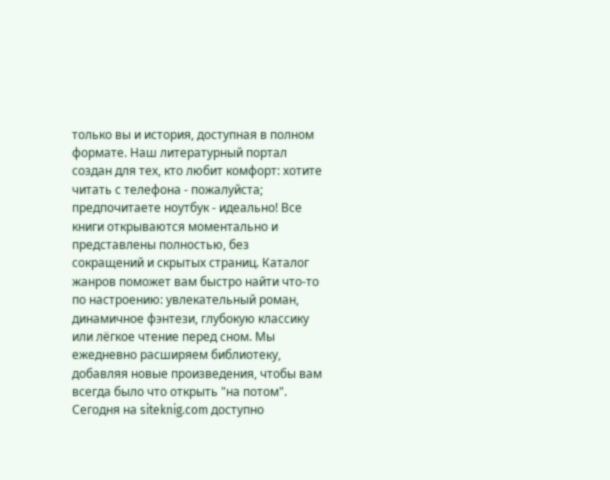только вы и история, доступная в полном формате. Наш литературный портал создан для тех, кто любит комфорт: хотите читать с телефона - пожалуйста; предпочитаете ноутбук - идеально! Все книги открываются моментально и представлены полностью, без сокращений и скрытых страниц. Каталог жанров поможет вам быстро найти что-то по настроению: увлекательный роман, динамичное фэнтези, глубокую классику или лёгкое чтение перед сном. Мы ежедневно расширяем библиотеку, добавляя новые произведения, чтобы вам всегда было что открыть "на потом". Сегодня на siteknig.com доступно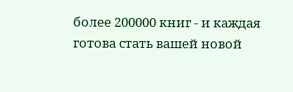более 200000 книг - и каждая готова стать вашей новой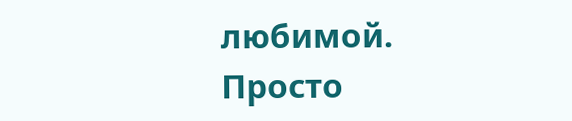любимой. Просто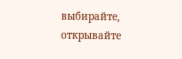выбирайте, открывайте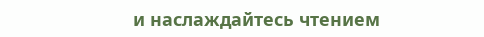и наслаждайтесь чтением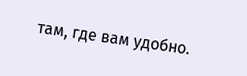там, где вам удобно.